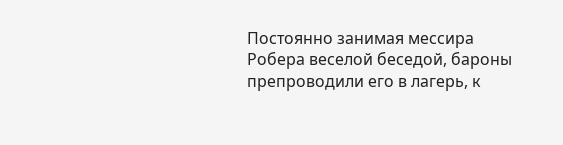Постоянно занимая мессира Робера веселой беседой, бароны препроводили его в лагерь, к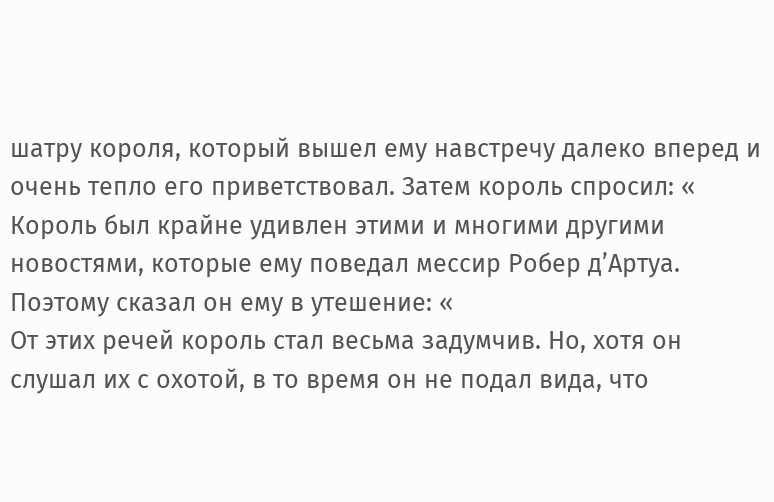шатру короля, который вышел ему навстречу далеко вперед и очень тепло его приветствовал. Затем король спросил: «
Король был крайне удивлен этими и многими другими новостями, которые ему поведал мессир Робер д’Артуа. Поэтому сказал он ему в утешение: «
От этих речей король стал весьма задумчив. Но, хотя он слушал их с охотой, в то время он не подал вида, что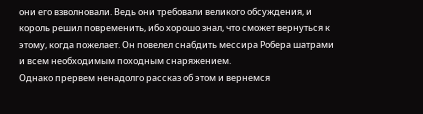они его взволновали. Ведь они требовали великого обсуждения, и король решил повременить, ибо хорошо знал, что сможет вернуться к этому, когда пожелает. Он повелел снабдить мессира Робера шатрами и всем необходимым походным снаряжением.
Однако прервем ненадолго рассказ об этом и вернемся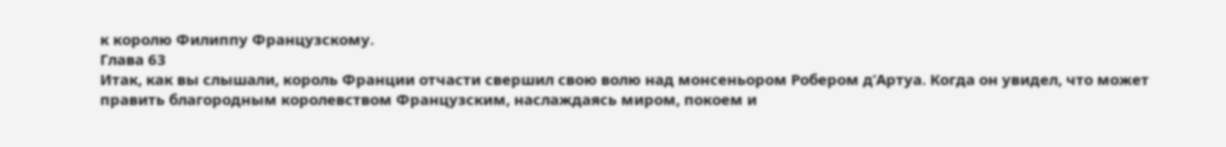к королю Филиппу Французскому.
Глава 63
Итак, как вы слышали, король Франции отчасти свершил свою волю над монсеньором Робером д’Артуа. Когда он увидел, что может править благородным королевством Французским, наслаждаясь миром, покоем и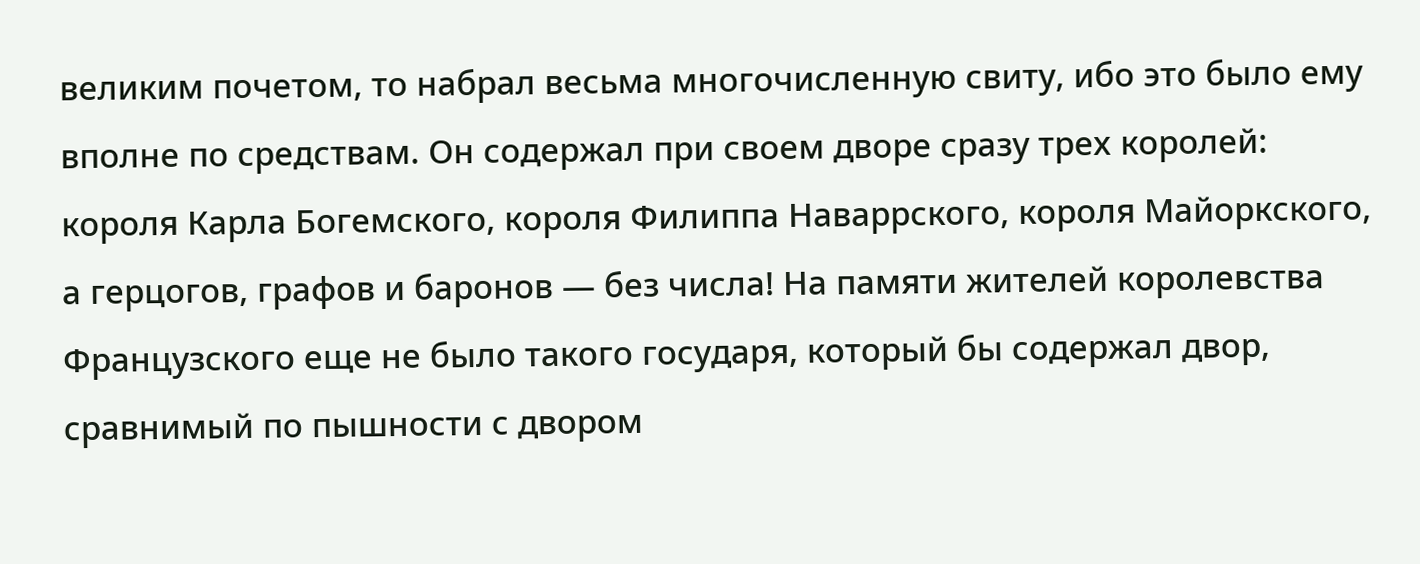великим почетом, то набрал весьма многочисленную свиту, ибо это было ему вполне по средствам. Он содержал при своем дворе сразу трех королей: короля Карла Богемского, короля Филиппа Наваррского, короля Майоркского, а герцогов, графов и баронов — без числа! На памяти жителей королевства Французского еще не было такого государя, который бы содержал двор, сравнимый по пышности с двором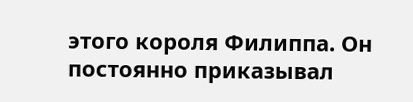этого короля Филиппа. Он постоянно приказывал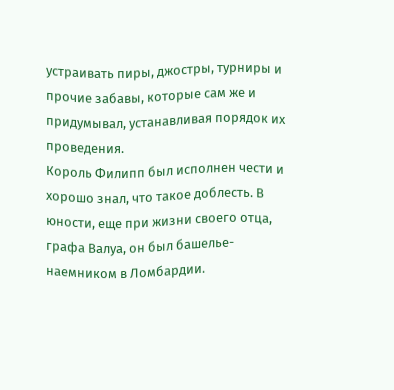устраивать пиры, джостры, турниры и прочие забавы, которые сам же и придумывал, устанавливая порядок их проведения.
Король Филипп был исполнен чести и хорошо знал, что такое доблесть. В юности, еще при жизни своего отца, графа Валуа, он был башелье-наемником в Ломбардии.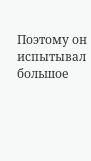Поэтому он испытывал большое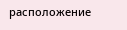расположение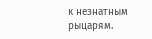к незнатным рыцарям.